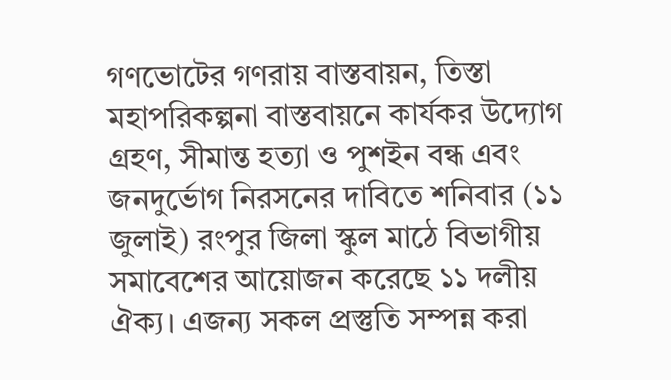গণভোটের গণরায় বাস্তবায়ন, তিস্তা মহাপরিকল্পনা বাস্তবায়নে কার্যকর উদ্যোগ গ্রহণ, সীমান্ত হত্যা ও পুশইন বন্ধ এবং জনদুর্ভোগ নিরসনের দাবিতে শনিবার (১১ জুলাই) রংপুর জিলা স্কুল মাঠে বিভাগীয় সমাবেশের আয়োজন করেছে ১১ দলীয় ঐক্য। এজন্য সকল প্রস্তুতি সম্পন্ন করা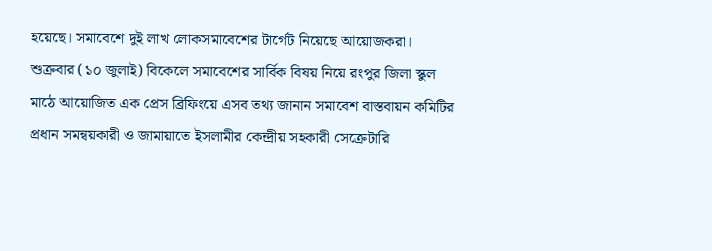হয়েছে। সমাবেশে দুই লাখ লোকসমাবেশের টার্গেট নিয়েছে আয়োজকরা।
শুক্রবার (১০ জুলাই) বিকেলে সমাবেশের সার্বিক বিষয় নিয়ে রংপুর জিলা স্কুল মাঠে আয়োজিত এক প্রেস ব্রিফিংয়ে এসব তথ্য জানান সমাবেশ বাস্তবায়ন কমিটির প্রধান সমন্বয়কারী ও জামায়াতে ইসলামীর কেন্দ্রীয় সহকারী সেক্রেটারি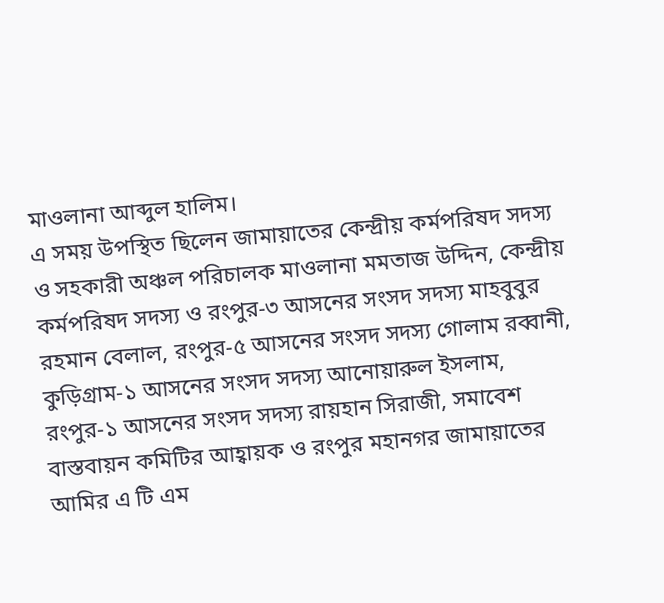মাওলানা আব্দুল হালিম।
এ সময় উপস্থিত ছিলেন জামায়াতের কেন্দ্রীয় কর্মপরিষদ সদস্য ও সহকারী অঞ্চল পরিচালক মাওলানা মমতাজ উদ্দিন, কেন্দ্রীয় কর্মপরিষদ সদস্য ও রংপুর-৩ আসনের সংসদ সদস্য মাহবুবুর রহমান বেলাল, রংপুর-৫ আসনের সংসদ সদস্য গোলাম রব্বানী, কুড়িগ্রাম-১ আসনের সংসদ সদস্য আনোয়ারুল ইসলাম, রংপুর-১ আসনের সংসদ সদস্য রায়হান সিরাজী, সমাবেশ বাস্তবায়ন কমিটির আহ্বায়ক ও রংপুর মহানগর জামায়াতের আমির এ টি এম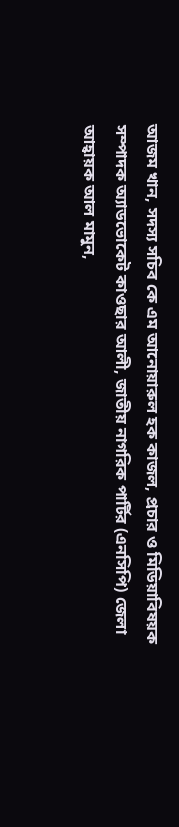আজম খান, সদস্য সচিব কে এম আনোয়ারুল হক কাজল, প্রচার ও মিডিয়াবিষয়ক সম্পাদক অ্যাডভোকেট কাওছার আলী, জাতীয় নাগরিক পার্টির (এনসিপি) জেলা আহ্বায়ক আল মামুন,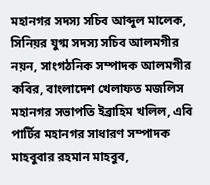মহানগর সদস্য সচিব আব্দুল মালেক, সিনিয়র যুগ্ম সদস্য সচিব আলমগীর নয়ন, সাংগঠনিক সম্পাদক আলমগীর কবির, বাংলাদেশ খেলাফত মজলিস মহানগর সভাপতি ইব্রাহিম খলিল, এবি পার্টির মহানগর সাধারণ সম্পাদক মাহবুবার রহমান মাহবুব,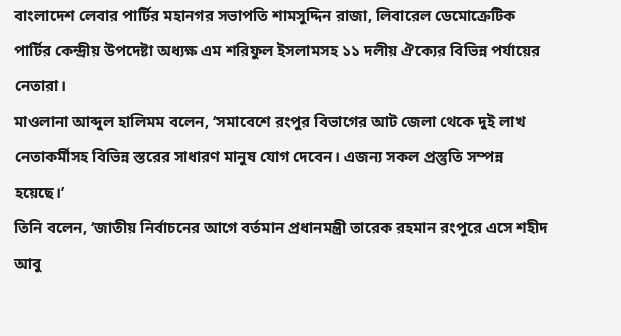বাংলাদেশ লেবার পার্টির মহানগর সভাপতি শামসুদ্দিন রাজা, লিবারেল ডেমোক্রেটিক পার্টির কেন্দ্রীয় উপদেষ্টা অধ্যক্ষ এম শরিফুল ইসলামসহ ১১ দলীয় ঐক্যের বিভিন্ন পর্যায়ের নেতারা।
মাওলানা আব্দুল হালিমম বলেন, ‘সমাবেশে রংপুর বিভাগের আট জেলা থেকে দুই লাখ নেতাকর্মীসহ বিভিন্ন স্তরের সাধারণ মানুষ যোগ দেবেন। এজন্য সকল প্রস্তুতি সম্পন্ন হয়েছে।’
তিনি বলেন, ‘জাতীয় নির্বাচনের আগে বর্তমান প্রধানমন্ত্রী তারেক রহমান রংপুরে এসে শহীদ আবু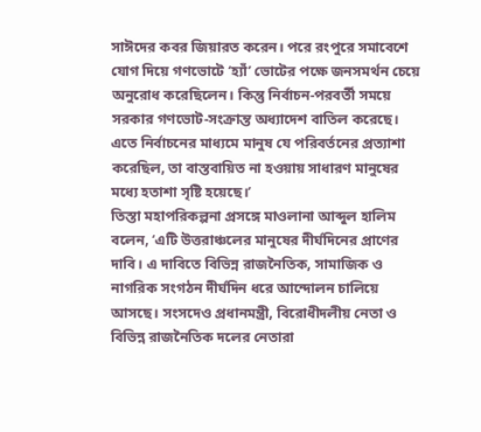সাঈদের কবর জিয়ারত করেন। পরে রংপুরে সমাবেশে যোগ দিয়ে গণভোটে ‘হ্যাঁ’ ভোটের পক্ষে জনসমর্থন চেয়ে অনুরোধ করেছিলেন। কিন্তু নির্বাচন-পরবর্তী সময়ে সরকার গণভোট-সংক্রান্ত অধ্যাদেশ বাতিল করেছে। এতে নির্বাচনের মাধ্যমে মানুষ যে পরিবর্তনের প্রত্যাশা করেছিল, তা বাস্তবায়িত না হওয়ায় সাধারণ মানুষের মধ্যে হতাশা সৃষ্টি হয়েছে।’
তিস্তা মহাপরিকল্পনা প্রসঙ্গে মাওলানা আব্দুল হালিম বলেন, ‘এটি উত্তরাঞ্চলের মানুষের দীর্ঘদিনের প্রাণের দাবি। এ দাবিতে বিভিন্ন রাজনৈতিক, সামাজিক ও নাগরিক সংগঠন দীর্ঘদিন ধরে আন্দোলন চালিয়ে আসছে। সংসদেও প্রধানমন্ত্রী, বিরোধীদলীয় নেতা ও বিভিন্ন রাজনৈতিক দলের নেতারা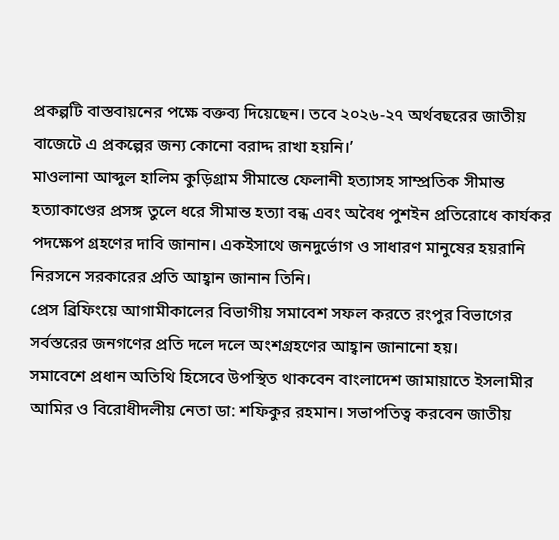প্রকল্পটি বাস্তবায়নের পক্ষে বক্তব্য দিয়েছেন। তবে ২০২৬-২৭ অর্থবছরের জাতীয় বাজেটে এ প্রকল্পের জন্য কোনো বরাদ্দ রাখা হয়নি।’
মাওলানা আব্দুল হালিম কুড়িগ্রাম সীমান্তে ফেলানী হত্যাসহ সাম্প্রতিক সীমান্ত হত্যাকাণ্ডের প্রসঙ্গ তুলে ধরে সীমান্ত হত্যা বন্ধ এবং অবৈধ পুশইন প্রতিরোধে কার্যকর পদক্ষেপ গ্রহণের দাবি জানান। একইসাথে জনদুর্ভোগ ও সাধারণ মানুষের হয়রানি নিরসনে সরকারের প্রতি আহ্বান জানান তিনি।
প্রেস ব্রিফিংয়ে আগামীকালের বিভাগীয় সমাবেশ সফল করতে রংপুর বিভাগের সর্বস্তরের জনগণের প্রতি দলে দলে অংশগ্রহণের আহ্বান জানানো হয়।
সমাবেশে প্রধান অতিথি হিসেবে উপস্থিত থাকবেন বাংলাদেশ জামায়াতে ইসলামীর আমির ও বিরোধীদলীয় নেতা ডা: শফিকুর রহমান। সভাপতিত্ব করবেন জাতীয়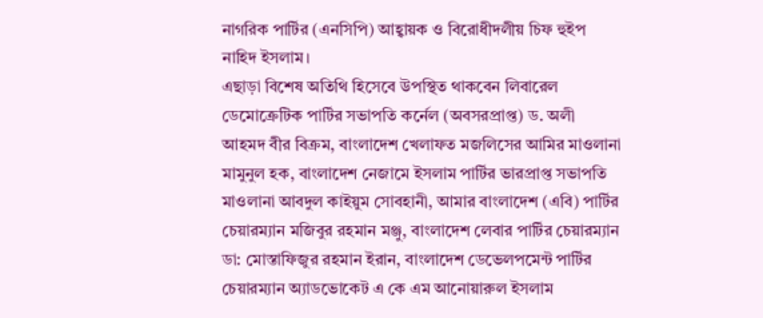নাগরিক পার্টির (এনসিপি) আহ্বায়ক ও বিরোধীদলীয় চিফ হুইপ নাহিদ ইসলাম।
এছাড়া বিশেষ অতিথি হিসেবে উপস্থিত থাকবেন লিবারেল ডেমোক্রেটিক পার্টির সভাপতি কর্নেল (অবসরপ্রাপ্ত) ড. অলী আহমদ বীর বিক্রম, বাংলাদেশ খেলাফত মজলিসের আমির মাওলানা মামুনুল হক, বাংলাদেশ নেজামে ইসলাম পার্টির ভারপ্রাপ্ত সভাপতি মাওলানা আবদুল কাইয়ুম সোবহানী, আমার বাংলাদেশ (এবি) পার্টির চেয়ারম্যান মজিবুর রহমান মঞ্জু, বাংলাদেশ লেবার পার্টির চেয়ারম্যান ডা: মোস্তাফিজুর রহমান ইরান, বাংলাদেশ ডেভেলপমেন্ট পার্টির চেয়ারম্যান অ্যাডভোকেট এ কে এম আনোয়ারুল ইসলাম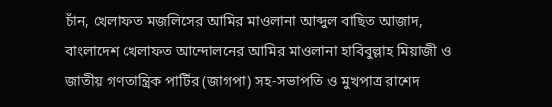চাঁন, খেলাফত মজলিসের আমির মাওলানা আব্দুল বাছিত আজাদ, বাংলাদেশ খেলাফত আন্দোলনের আমির মাওলানা হাবিবুল্লাহ মিয়াজী ও জাতীয় গণতান্ত্রিক পার্টির (জাগপা) সহ-সভাপতি ও মুখপাত্র রাশেদ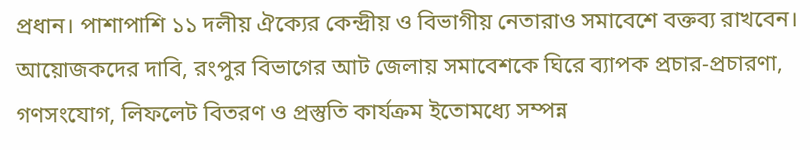প্রধান। পাশাপাশি ১১ দলীয় ঐক্যের কেন্দ্রীয় ও বিভাগীয় নেতারাও সমাবেশে বক্তব্য রাখবেন।
আয়োজকদের দাবি, রংপুর বিভাগের আট জেলায় সমাবেশকে ঘিরে ব্যাপক প্রচার-প্রচারণা, গণসংযোগ, লিফলেট বিতরণ ও প্রস্তুতি কার্যক্রম ইতোমধ্যে সম্পন্ন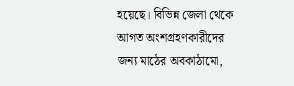হয়েছে। বিভিন্ন জেলা থেকে আগত অংশগ্রহণকারীদের জন্য মাঠের অবকাঠামো,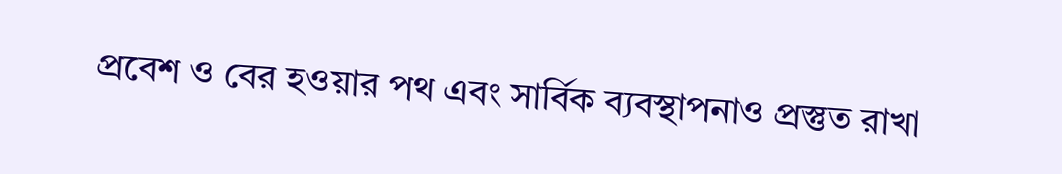প্রবেশ ও বের হওয়ার পথ এবং সার্বিক ব্যবস্থাপনাও প্রস্তুত রাখা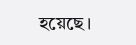হয়েছে।